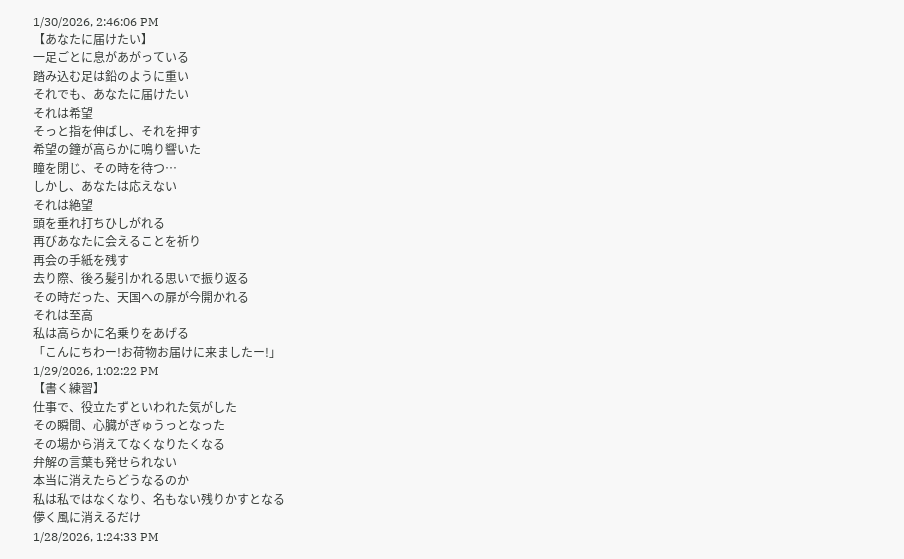1/30/2026, 2:46:06 PM
【あなたに届けたい】
一足ごとに息があがっている
踏み込む足は鉛のように重い
それでも、あなたに届けたい
それは希望
そっと指を伸ばし、それを押す
希望の鐘が高らかに鳴り響いた
瞳を閉じ、その時を待つ…
しかし、あなたは応えない
それは絶望
頭を垂れ打ちひしがれる
再びあなたに会えることを祈り
再会の手紙を残す
去り際、後ろ髪引かれる思いで振り返る
その時だった、天国への扉が今開かれる
それは至高
私は高らかに名乗りをあげる
「こんにちわー!お荷物お届けに来ましたー!」
1/29/2026, 1:02:22 PM
【書く練習】
仕事で、役立たずといわれた気がした
その瞬間、心臓がぎゅうっとなった
その場から消えてなくなりたくなる
弁解の言葉も発せられない
本当に消えたらどうなるのか
私は私ではなくなり、名もない残りかすとなる
儚く風に消えるだけ
1/28/2026, 1:24:33 PM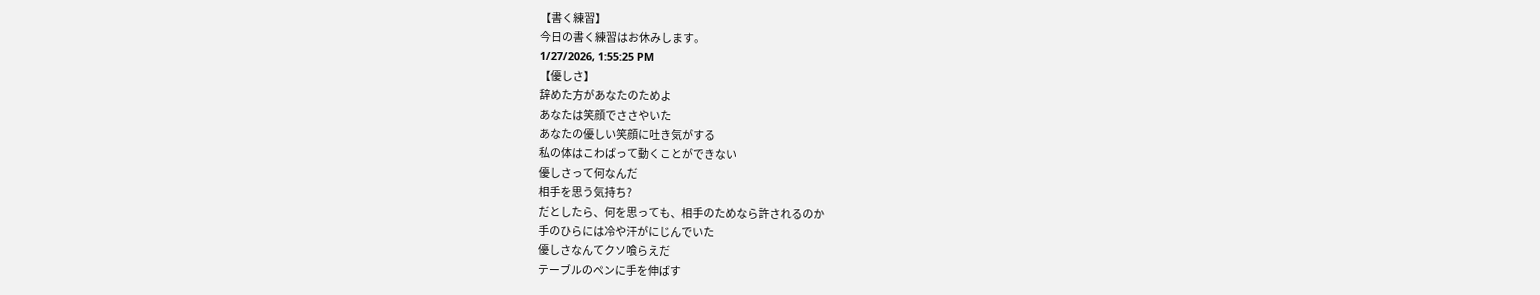【書く練習】
今日の書く練習はお休みします。
1/27/2026, 1:55:25 PM
【優しさ】
辞めた方があなたのためよ
あなたは笑顔でささやいた
あなたの優しい笑顔に吐き気がする
私の体はこわばって動くことができない
優しさって何なんだ
相手を思う気持ち?
だとしたら、何を思っても、相手のためなら許されるのか
手のひらには冷や汗がにじんでいた
優しさなんてクソ喰らえだ
テーブルのペンに手を伸ばす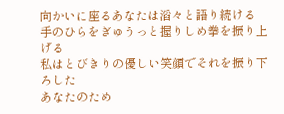向かいに座るあなたは滔々と語り続ける
手のひらをぎゅうっと握りしめ拳を振り上げる
私はとびきりの優しい笑顔でそれを振り下ろした
あなたのため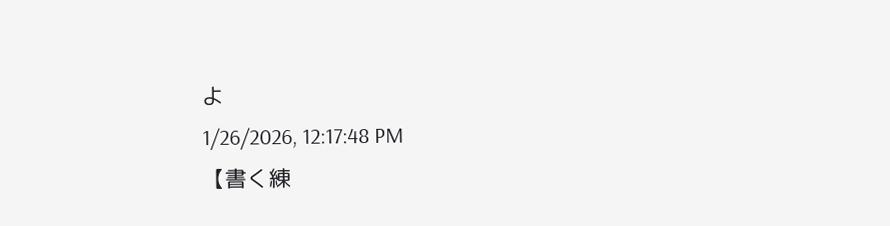よ
1/26/2026, 12:17:48 PM
【書く練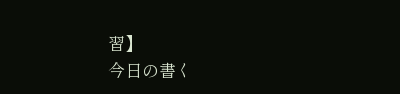習】
今日の書く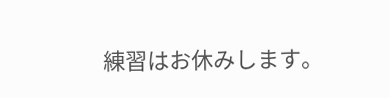練習はお休みします。